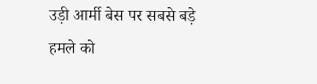उड़ी आर्मी बेस पर सबसे बड़े हमले को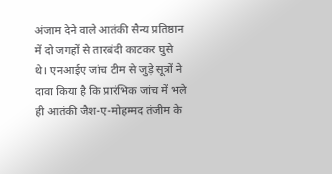अंजाम देने वाले आतंकी सैन्य प्रतिष्ठान में दो जगहों से तारबंदी काटकर घुसे थे। एनआईए जांच टीम से जुड़े सूत्रों ने दावा किया है कि प्रारंभिक जांच में भले ही आतंकी जैश-ए-मोहम्मद तंजीम के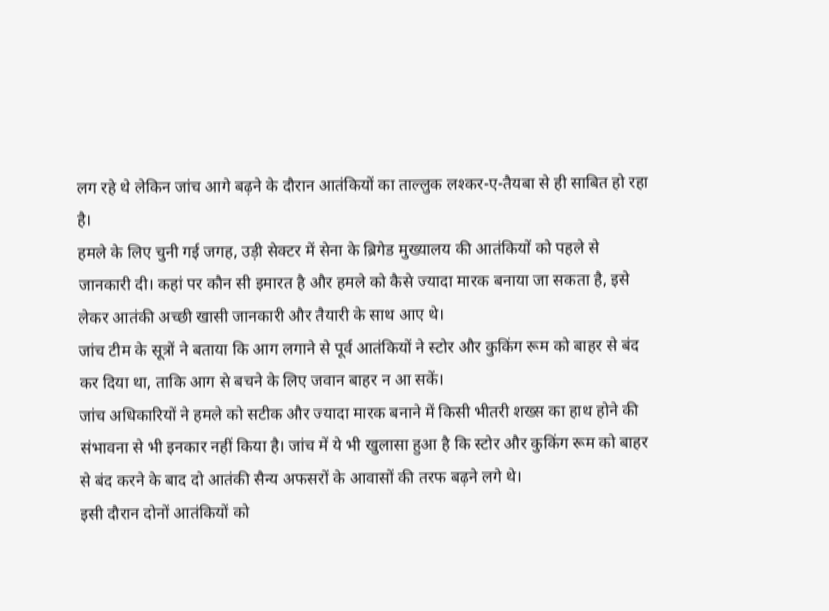लग रहे थे लेकिन जांच आगे बढ़ने के दौरान आतंकियों का ताल्लुक लश्कर-ए-तैयबा से ही साबित हो रहा है।
हमले के लिए चुनी गई जगह, उड़ी सेक्टर में सेना के ब्रिगेड मुख्यालय की आतंकियों को पहले से जानकारी दी। कहां पर कौन सी इमारत है और हमले को कैसे ज्यादा मारक बनाया जा सकता है, इसे लेकर आतंकी अच्छी खासी जानकारी और तैयारी के साथ आए थे।
जांच टीम के सूत्रों ने बताया कि आग लगाने से पूर्व आतंकियों ने स्टोर और कुकिंग रूम को बाहर से बंद कर दिया था, ताकि आग से बचने के लिए जवान बाहर न आ सकें।
जांच अधिकारियों ने हमले को सटीक और ज्यादा मारक बनाने में किसी भीतरी शख्स का हाथ होने की संभावना से भी इनकार नहीं किया है। जांच में ये भी खुलासा हुआ है कि स्टोर और कुकिंग रूम को बाहर से बंद करने के बाद दो आतंकी सैन्य अफसरों के आवासों की तरफ बढ़ने लगे थे।
इसी दौरान दोनों आतंकियों को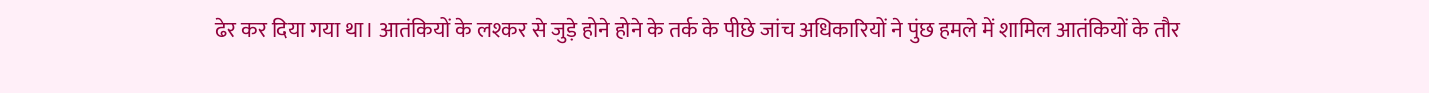ढेर कर दिया गया था। आतंकियों के लश्कर से जुड़े होने होने के तर्क के पीछे जांच अधिकारियों ने पुंछ हमले में शामिल आतंकियों के तौर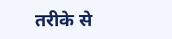तरीके से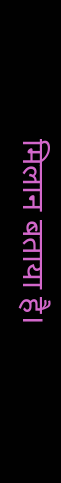मिलान बताया है।